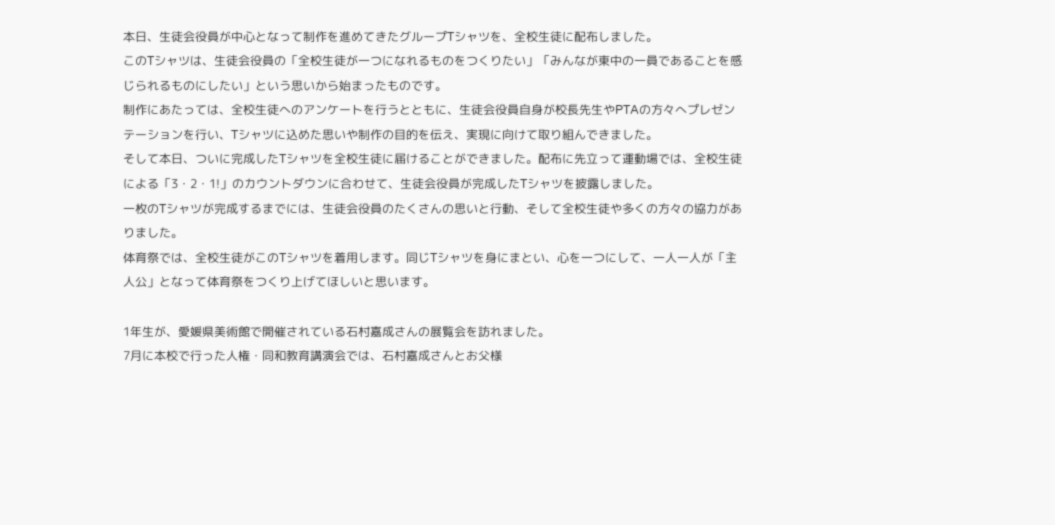本日、生徒会役員が中心となって制作を進めてきたグループTシャツを、全校生徒に配布しました。
このTシャツは、生徒会役員の「全校生徒が一つになれるものをつくりたい」「みんなが東中の一員であることを感じられるものにしたい」という思いから始まったものです。
制作にあたっては、全校生徒へのアンケートを行うとともに、生徒会役員自身が校長先生やPTAの方々へプレゼンテーションを行い、Tシャツに込めた思いや制作の目的を伝え、実現に向けて取り組んできました。
そして本日、ついに完成したTシャツを全校生徒に届けることができました。配布に先立って運動場では、全校生徒による「3・2・1!」のカウントダウンに合わせて、生徒会役員が完成したTシャツを披露しました。
一枚のTシャツが完成するまでには、生徒会役員のたくさんの思いと行動、そして全校生徒や多くの方々の協力がありました。
体育祭では、全校生徒がこのTシャツを着用します。同じTシャツを身にまとい、心を一つにして、一人一人が「主人公」となって体育祭をつくり上げてほしいと思います。

1年生が、愛媛県美術館で開催されている石村嘉成さんの展覧会を訪れました。
7月に本校で行った人権・同和教育講演会では、石村嘉成さんとお父様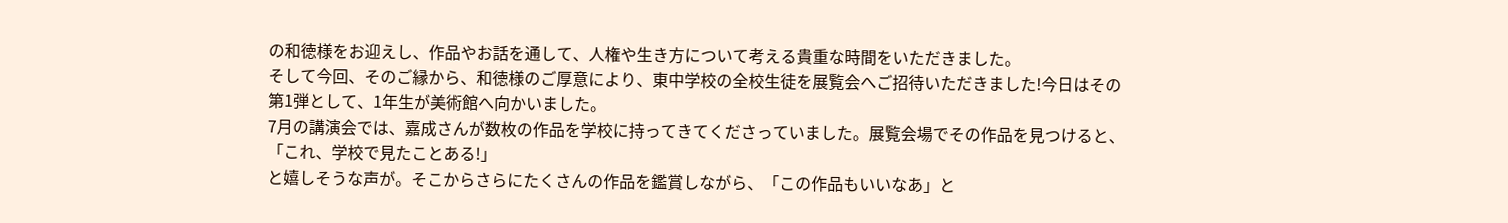の和徳様をお迎えし、作品やお話を通して、人権や生き方について考える貴重な時間をいただきました。
そして今回、そのご縁から、和徳様のご厚意により、東中学校の全校生徒を展覧会へご招待いただきました!今日はその第1弾として、1年生が美術館へ向かいました。
7月の講演会では、嘉成さんが数枚の作品を学校に持ってきてくださっていました。展覧会場でその作品を見つけると、
「これ、学校で見たことある!」
と嬉しそうな声が。そこからさらにたくさんの作品を鑑賞しながら、「この作品もいいなあ」と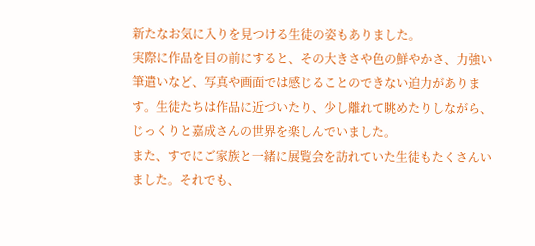新たなお気に入りを見つける生徒の姿もありました。
実際に作品を目の前にすると、その大きさや色の鮮やかさ、力強い筆遣いなど、写真や画面では感じることのできない迫力があります。生徒たちは作品に近づいたり、少し離れて眺めたりしながら、じっくりと嘉成さんの世界を楽しんでいました。
また、すでにご家族と一緒に展覧会を訪れていた生徒もたくさんいました。それでも、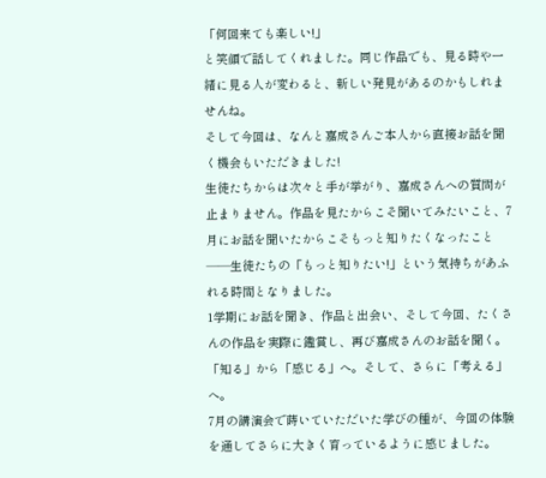「何回来ても楽しい!」
と笑顔で話してくれました。同じ作品でも、見る時や一緒に見る人が変わると、新しい発見があるのかもしれませんね。
そして今回は、なんと嘉成さんご本人から直接お話を聞く機会もいただきました!
生徒たちからは次々と手が挙がり、嘉成さんへの質問が止まりません。作品を見たからこそ聞いてみたいこと、7月にお話を聞いたからこそもっと知りたくなったこと――生徒たちの「もっと知りたい!」という気持ちがあふれる時間となりました。
1学期にお話を聞き、作品と出会い、そして今回、たくさんの作品を実際に鑑賞し、再び嘉成さんのお話を聞く。
「知る」から「感じる」へ。そして、さらに「考える」へ。
7月の講演会で蒔いていただいた学びの種が、今回の体験を通してさらに大きく育っているように感じました。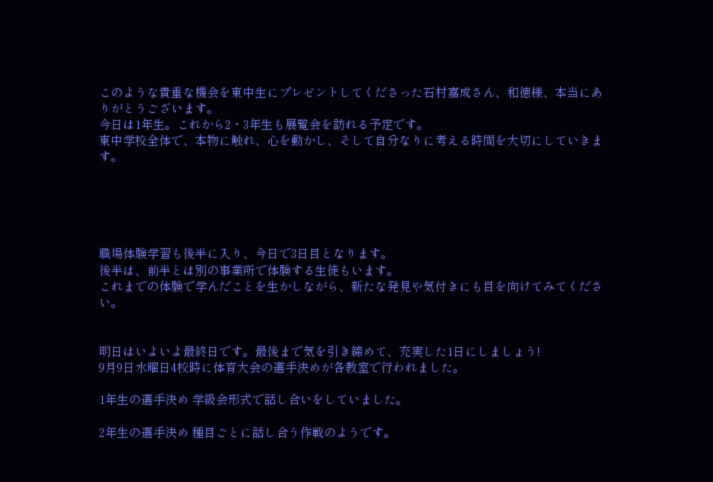このような貴重な機会を東中生にプレゼントしてくださった石村嘉成さん、和徳様、本当にありがとうございます。
今日は1年生。これから2・3年生も展覧会を訪れる予定です。
東中学校全体で、本物に触れ、心を動かし、そして自分なりに考える時間を大切にしていきます。





職場体験学習も後半に入り、今日で3日目となります。
後半は、前半とは別の事業所で体験する生徒もいます。
これまでの体験で学んだことを生かしながら、新たな発見や気付きにも目を向けてみてください。


明日はいよいよ最終日です。最後まで気を引き締めて、充実した1日にしましょう!
9月9日水曜日4校時に体育大会の選手決めが各教室で行われました。

1年生の選手決め 学級会形式で話し合いをしていました。

2年生の選手決め 種目ごとに話し合う作戦のようです。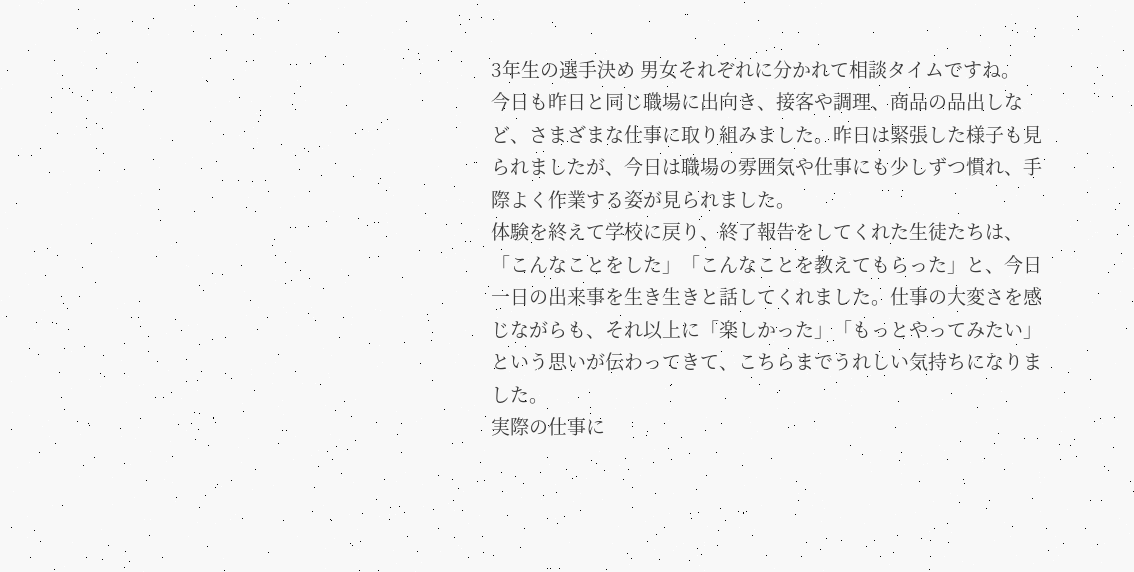3年生の選手決め 男女それぞれに分かれて相談タイムですね。
今日も昨日と同じ職場に出向き、接客や調理、商品の品出しなど、さまざまな仕事に取り組みました。昨日は緊張した様子も見られましたが、今日は職場の雰囲気や仕事にも少しずつ慣れ、手際よく作業する姿が見られました。
体験を終えて学校に戻り、終了報告をしてくれた生徒たちは、「こんなことをした」「こんなことを教えてもらった」と、今日一日の出来事を生き生きと話してくれました。仕事の大変さを感じながらも、それ以上に「楽しかった」「もっとやってみたい」という思いが伝わってきて、こちらまでうれしい気持ちになりました。
実際の仕事に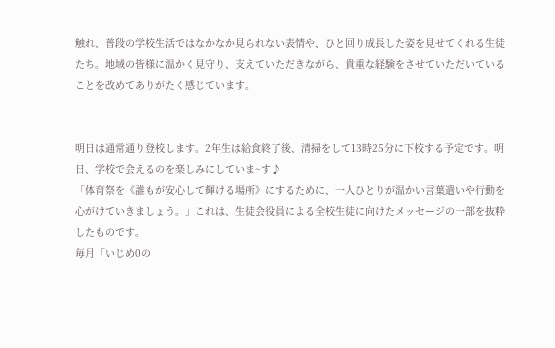触れ、普段の学校生活ではなかなか見られない表情や、ひと回り成長した姿を見せてくれる生徒たち。地域の皆様に温かく見守り、支えていただきながら、貴重な経験をさせていただいていることを改めてありがたく感じています。


明日は通常通り登校します。2年生は給食終了後、清掃をして13時25分に下校する予定です。明日、学校で会えるのを楽しみにしていま~す♪
「体育祭を《誰もが安心して輝ける場所》にするために、一人ひとりが温かい言葉遣いや行動を心がけていきましょう。」これは、生徒会役員による全校生徒に向けたメッセージの一部を抜粋したものです。
毎月「いじめ0の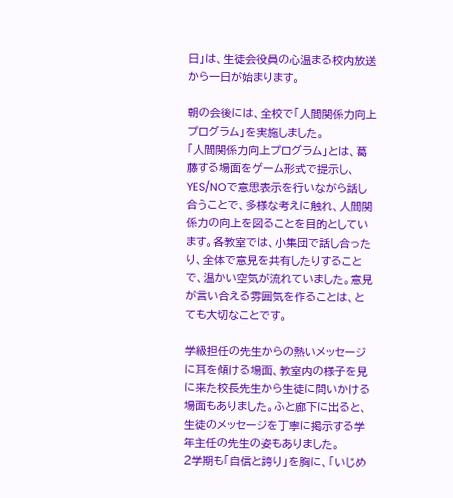日」は、生徒会役員の心温まる校内放送から一日が始まります。

朝の会後には、全校で「人間関係力向上プログラム」を実施しました。
「人間関係力向上プログラム」とは、葛藤する場面をゲーム形式で提示し、YES/NOで意思表示を行いながら話し合うことで、多様な考えに触れ、人間関係力の向上を図ることを目的としています。各教室では、小集団で話し合ったり、全体で意見を共有したりすることで、温かい空気が流れていました。意見が言い合える雰囲気を作ることは、とても大切なことです。

学級担任の先生からの熱いメッセージに耳を傾ける場面、教室内の様子を見に来た校長先生から生徒に問いかける場面もありました。ふと廊下に出ると、生徒のメッセージを丁寧に掲示する学年主任の先生の姿もありました。
2学期も「自信と誇り」を胸に、「いじめ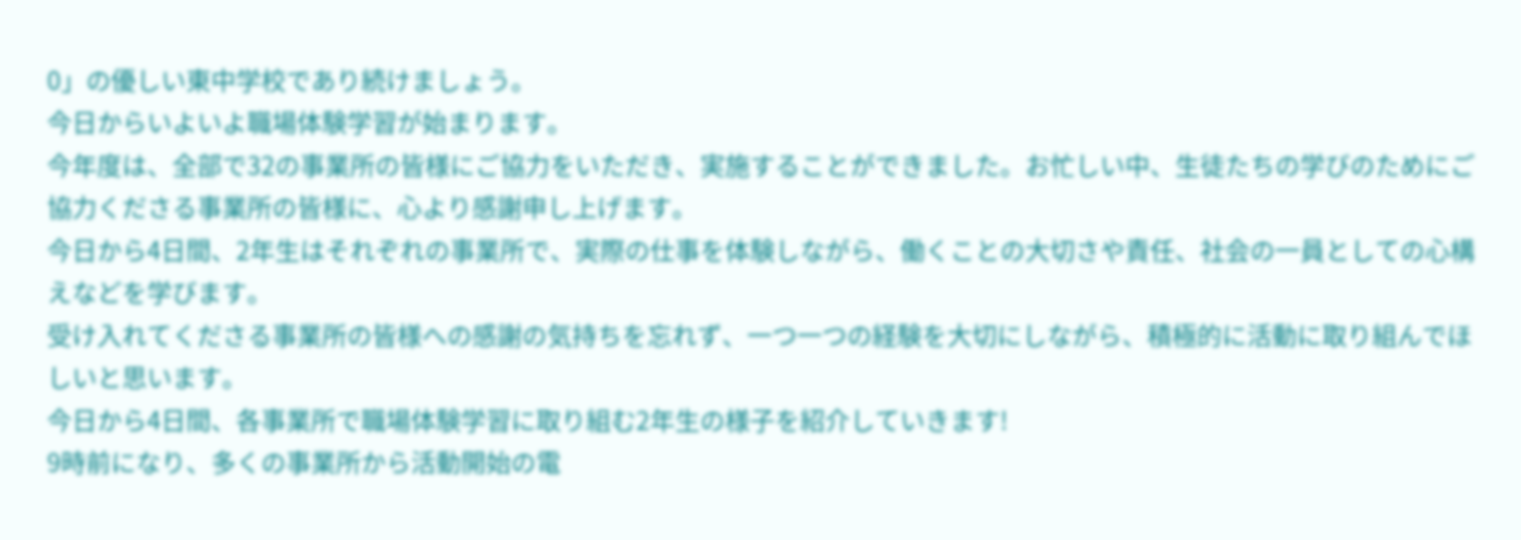0」の優しい東中学校であり続けましょう。
今日からいよいよ職場体験学習が始まります。
今年度は、全部で32の事業所の皆様にご協力をいただき、実施することができました。お忙しい中、生徒たちの学びのためにご協力くださる事業所の皆様に、心より感謝申し上げます。
今日から4日間、2年生はそれぞれの事業所で、実際の仕事を体験しながら、働くことの大切さや責任、社会の一員としての心構えなどを学びます。
受け入れてくださる事業所の皆様への感謝の気持ちを忘れず、一つ一つの経験を大切にしながら、積極的に活動に取り組んでほしいと思います。
今日から4日間、各事業所で職場体験学習に取り組む2年生の様子を紹介していきます!
9時前になり、多くの事業所から活動開始の電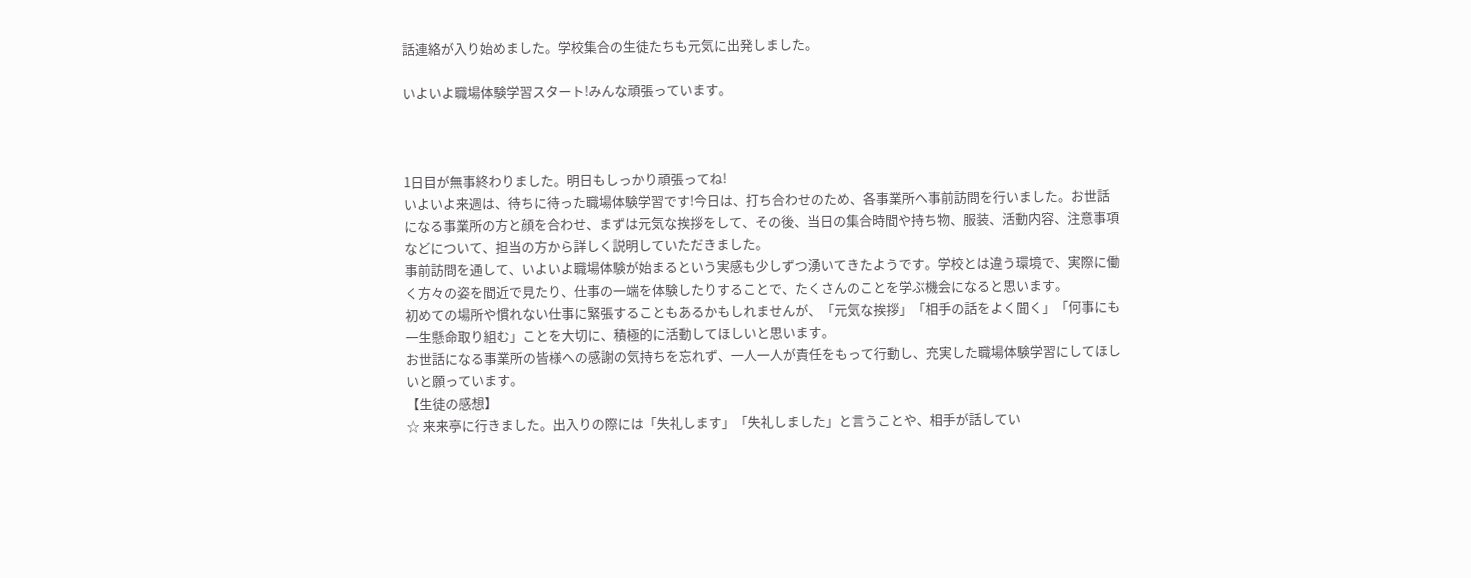話連絡が入り始めました。学校集合の生徒たちも元気に出発しました。

いよいよ職場体験学習スタート!みんな頑張っています。



1日目が無事終わりました。明日もしっかり頑張ってね!
いよいよ来週は、待ちに待った職場体験学習です!今日は、打ち合わせのため、各事業所へ事前訪問を行いました。お世話になる事業所の方と顔を合わせ、まずは元気な挨拶をして、その後、当日の集合時間や持ち物、服装、活動内容、注意事項などについて、担当の方から詳しく説明していただきました。
事前訪問を通して、いよいよ職場体験が始まるという実感も少しずつ湧いてきたようです。学校とは違う環境で、実際に働く方々の姿を間近で見たり、仕事の一端を体験したりすることで、たくさんのことを学ぶ機会になると思います。
初めての場所や慣れない仕事に緊張することもあるかもしれませんが、「元気な挨拶」「相手の話をよく聞く」「何事にも一生懸命取り組む」ことを大切に、積極的に活動してほしいと思います。
お世話になる事業所の皆様への感謝の気持ちを忘れず、一人一人が責任をもって行動し、充実した職場体験学習にしてほしいと願っています。
【生徒の感想】
☆ 来来亭に行きました。出入りの際には「失礼します」「失礼しました」と言うことや、相手が話してい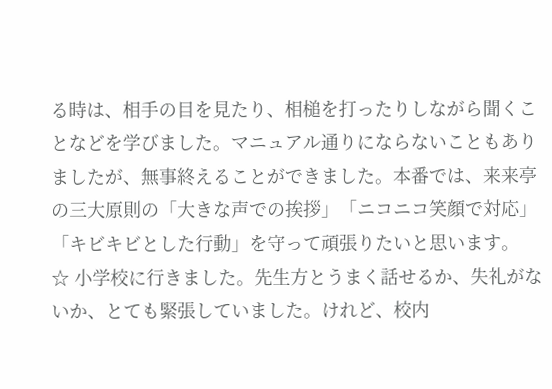る時は、相手の目を見たり、相槌を打ったりしながら聞くことなどを学びました。マニュアル通りにならないこともありましたが、無事終えることができました。本番では、来来亭の三大原則の「大きな声での挨拶」「ニコニコ笑顔で対応」「キビキビとした行動」を守って頑張りたいと思います。
☆ 小学校に行きました。先生方とうまく話せるか、失礼がないか、とても緊張していました。けれど、校内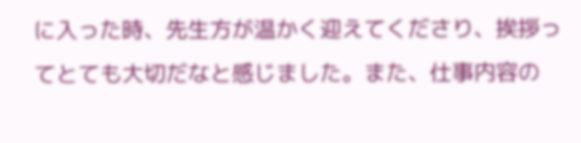に入った時、先生方が温かく迎えてくださり、挨拶ってとても大切だなと感じました。また、仕事内容の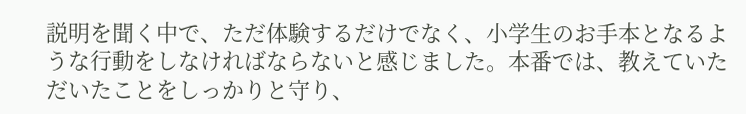説明を聞く中で、ただ体験するだけでなく、小学生のお手本となるような行動をしなければならないと感じました。本番では、教えていただいたことをしっかりと守り、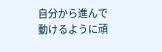自分から進んで動けるように頑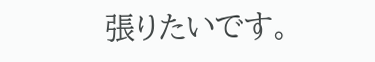張りたいです。